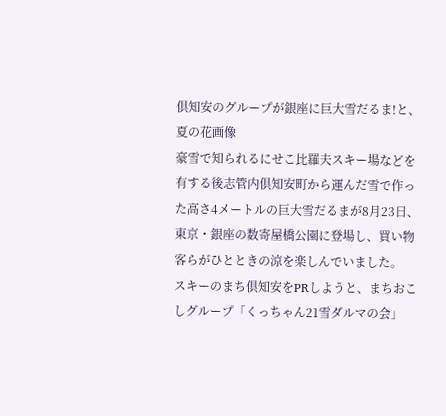倶知安のグループが銀座に巨大雪だるま!と、夏の花画像
豪雪で知られるにせこ比羅夫スキー場などを有する後志管内倶知安町から運んだ雪で作った高さ4メートルの巨大雪だるまが8月23日、東京・銀座の数寄屋橋公園に登場し、買い物客らがひとときの涼を楽しんでいました。
スキーのまち倶知安をPRしようと、まちおこしグループ「くっちゃん21雪ダルマの会」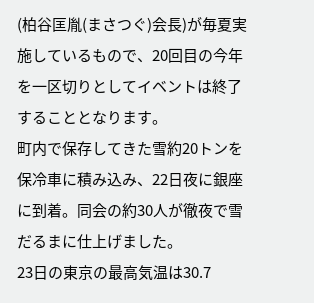(柏谷匡胤(まさつぐ)会長)が毎夏実施しているもので、20回目の今年を一区切りとしてイベントは終了することとなります。
町内で保存してきた雪約20トンを保冷車に積み込み、22日夜に銀座に到着。同会の約30人が徹夜で雪だるまに仕上げました。
23日の東京の最高気温は30.7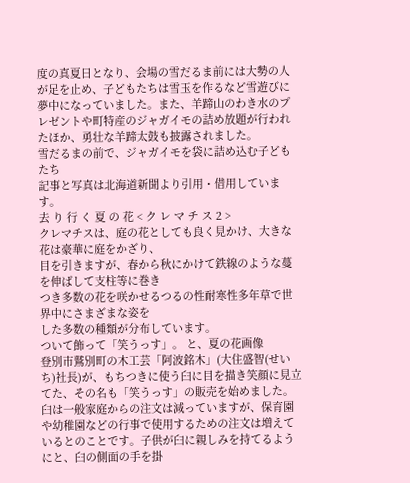度の真夏日となり、会場の雪だるま前には大勢の人が足を止め、子どもたちは雪玉を作るなど雪遊びに夢中になっていました。また、羊蹄山のわき水のプレゼントや町特産のジャガイモの詰め放題が行われたほか、勇壮な羊蹄太鼓も披露されました。
雪だるまの前で、ジャガイモを袋に詰め込む子どもたち
記事と写真は北海道新聞より引用・借用しています。
去 り 行 く 夏 の 花 < ク レ マ チ ス 2 >
クレマチスは、庭の花としても良く見かけ、大きな花は豪華に庭をかざり、
目を引きますが、春から秋にかけて鉄線のような蔓を伸ばして支柱等に巻き
つき多数の花を咲かせるつるの性耐寒性多年草で世界中にさまざまな姿を
した多数の種類が分布しています。
ついて飾って「笑うっす」。 と、夏の花画像
登別市鷲別町の木工芸「阿波銘木」(大住盛智(せいち)社長)が、もちつきに使う臼に目を描き笑顔に見立てた、その名も「笑うっす」の販売を始めました。
臼は一般家庭からの注文は減っていますが、保育園や幼稚園などの行事で使用するための注文は増えているとのことです。子供が臼に親しみを持てるようにと、臼の側面の手を掛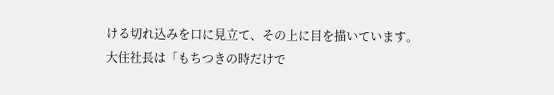ける切れ込みを口に見立て、その上に目を描いています。
大住社長は「もちつきの時だけで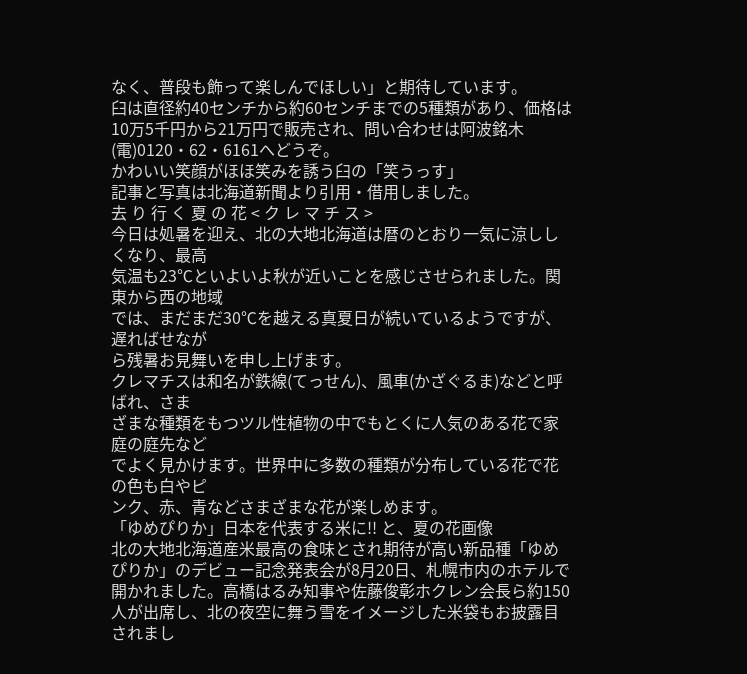なく、普段も飾って楽しんでほしい」と期待しています。
臼は直径約40センチから約60センチまでの5種類があり、価格は10万5千円から21万円で販売され、問い合わせは阿波銘木(電)0120・62・6161へどうぞ。
かわいい笑顔がほほ笑みを誘う臼の「笑うっす」
記事と写真は北海道新聞より引用・借用しました。
去 り 行 く 夏 の 花 < ク レ マ チ ス >
今日は処暑を迎え、北の大地北海道は暦のとおり一気に涼ししくなり、最高
気温も23℃といよいよ秋が近いことを感じさせられました。関東から西の地域
では、まだまだ30℃を越える真夏日が続いているようですが、遅ればせなが
ら残暑お見舞いを申し上げます。
クレマチスは和名が鉄線(てっせん)、風車(かざぐるま)などと呼ばれ、さま
ざまな種類をもつツル性植物の中でもとくに人気のある花で家庭の庭先など
でよく見かけます。世界中に多数の種類が分布している花で花の色も白やピ
ンク、赤、青などさまざまな花が楽しめます。
「ゆめぴりか」日本を代表する米に!! と、夏の花画像
北の大地北海道産米最高の食味とされ期待が高い新品種「ゆめぴりか」のデビュー記念発表会が8月20日、札幌市内のホテルで開かれました。高橋はるみ知事や佐藤俊彰ホクレン会長ら約150人が出席し、北の夜空に舞う雪をイメージした米袋もお披露目されまし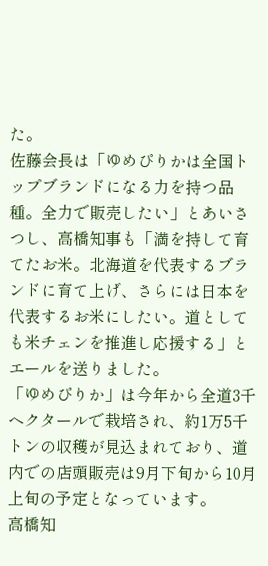た。
佐藤会長は「ゆめぴりかは全国トップブランドになる力を持つ品種。全力で販売したい」とあいさつし、高橋知事も「満を持して育てたお米。北海道を代表するブランドに育て上げ、さらには日本を代表するお米にしたい。道としても米チェンを推進し応援する」とエールを送りました。
「ゆめぴりか」は今年から全道3千ヘクタールで栽培され、約1万5千トンの収穫が見込まれており、道内での店頭販売は9月下旬から10月上旬の予定となっています。
高橋知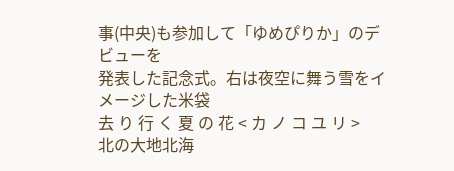事(中央)も参加して「ゆめぴりか」のデビューを
発表した記念式。右は夜空に舞う雪をイメージした米袋
去 り 行 く 夏 の 花 < カ ノ コ ユ リ >
北の大地北海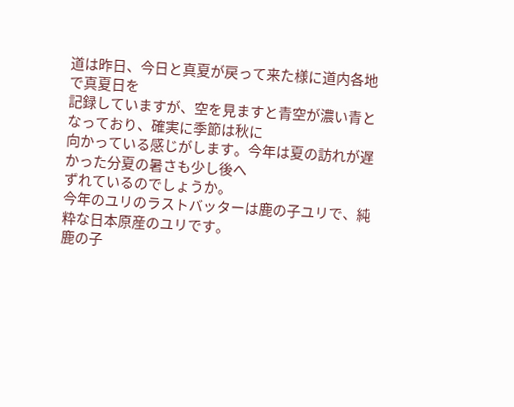道は昨日、今日と真夏が戻って来た様に道内各地で真夏日を
記録していますが、空を見ますと青空が濃い青となっており、確実に季節は秋に
向かっている感じがします。今年は夏の訪れが遅かった分夏の暑さも少し後へ
ずれているのでしょうか。
今年のユリのラストバッターは鹿の子ユリで、純粋な日本原産のユリです。
鹿の子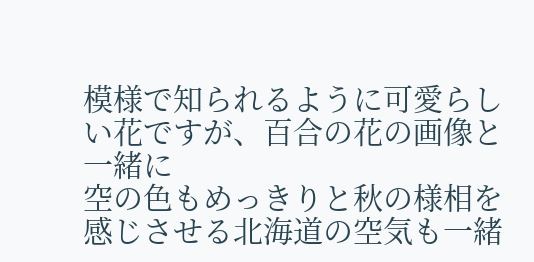模様で知られるように可愛らしい花ですが、百合の花の画像と一緒に
空の色もめっきりと秋の様相を感じさせる北海道の空気も一緒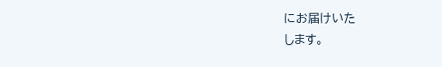にお届けいた
します。